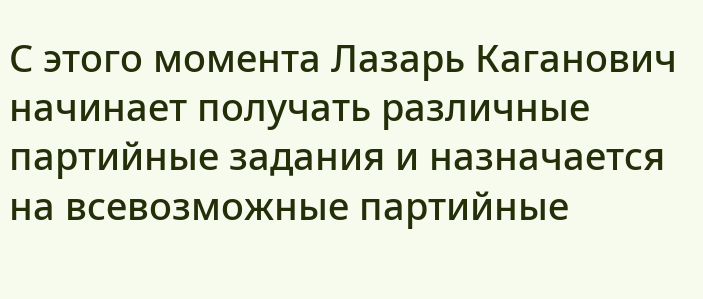С этого момента Лазарь Каганович начинает получать различные партийные задания и назначается на всевозможные партийные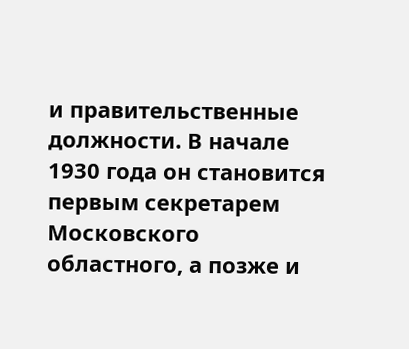и правительственные должности. В начале 1930 года он становится первым секретарем Московского областного, а позже и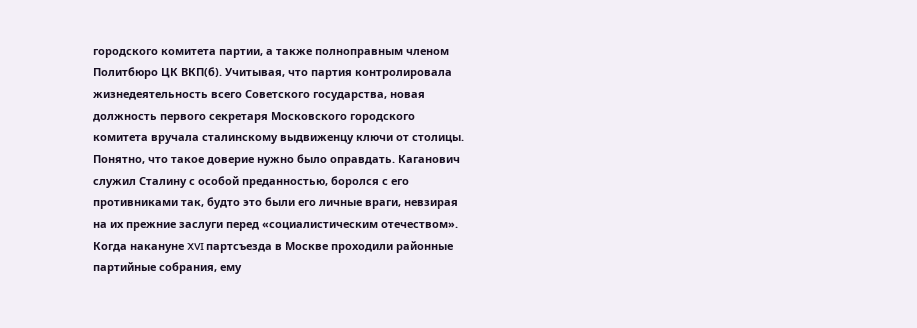городского комитета партии, а также полноправным членом Политбюро ЦК ВКП(б). Учитывая, что партия контролировала жизнедеятельность всего Советского государства, новая должность первого секретаря Московского городского комитета вручала сталинскому выдвиженцу ключи от столицы. Понятно, что такое доверие нужно было оправдать. Каганович служил Сталину с особой преданностью, боролся с его противниками так, будто это были его личные враги, невзирая на их прежние заслуги перед «социалистическим отечеством». Когда накануне XVI партсъезда в Москве проходили районные партийные собрания, ему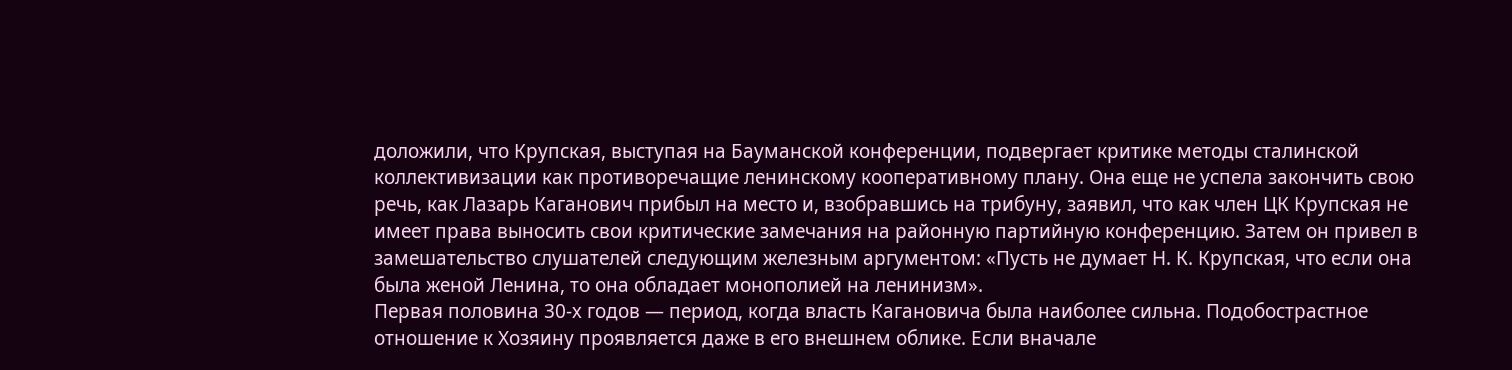доложили, что Крупская, выступая на Бауманской конференции, подвергает критике методы сталинской коллективизации как противоречащие ленинскому кооперативному плану. Она еще не успела закончить свою речь, как Лазарь Каганович прибыл на место и, взобравшись на трибуну, заявил, что как член ЦК Крупская не имеет права выносить свои критические замечания на районную партийную конференцию. Затем он привел в замешательство слушателей следующим железным аргументом: «Пусть не думает Н. К. Крупская, что если она была женой Ленина, то она обладает монополией на ленинизм».
Первая половина 30-х годов — период, когда власть Кагановича была наиболее сильна. Подобострастное отношение к Хозяину проявляется даже в его внешнем облике. Если вначале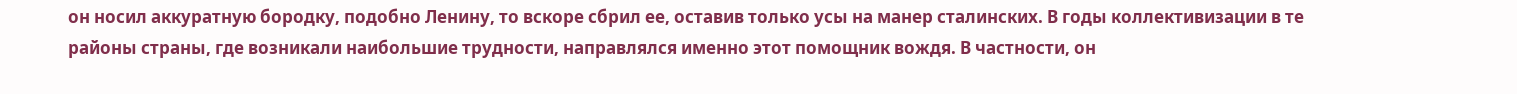он носил аккуратную бородку, подобно Ленину, то вскоре сбрил ее, оставив только усы на манер сталинских. В годы коллективизации в те районы страны, где возникали наибольшие трудности, направлялся именно этот помощник вождя. В частности, он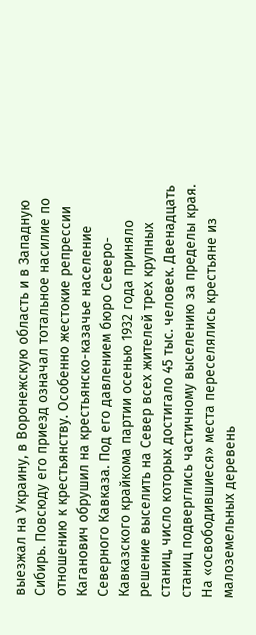выезжал на Украину, в Воронежскую область и в Западную Сибирь. Повсюду его приезд означал тотальное насилие по отношению к крестьянству. Особенно жестокие репрессии Каганович обрушил на крестьянско-казачье население Северного Кавказа. Под его давлением бюро Северо-Кавказского крайкома партии осенью 1932 года приняло решение выселить на Север всех жителей трех крупных станиц, число которых достигало 45 тыс. человек. Двенадцать станиц подверглись частичному выселению за пределы края.
На «освободившиеся» места переселялись крестьяне из малоземельных деревень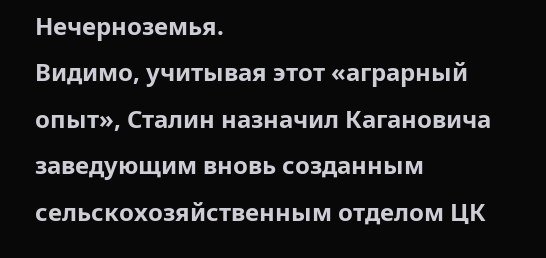Нечерноземья.
Видимо, учитывая этот «аграрный опыт», Сталин назначил Кагановича заведующим вновь созданным сельскохозяйственным отделом ЦК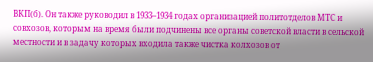ВКП(б). Он также руководил в 1933–1934 годах организацией политотделов МТС и совхозов, которым на время были подчинены все органы советской власти в сельской местности и в задачу которых входила также чистка колхозов от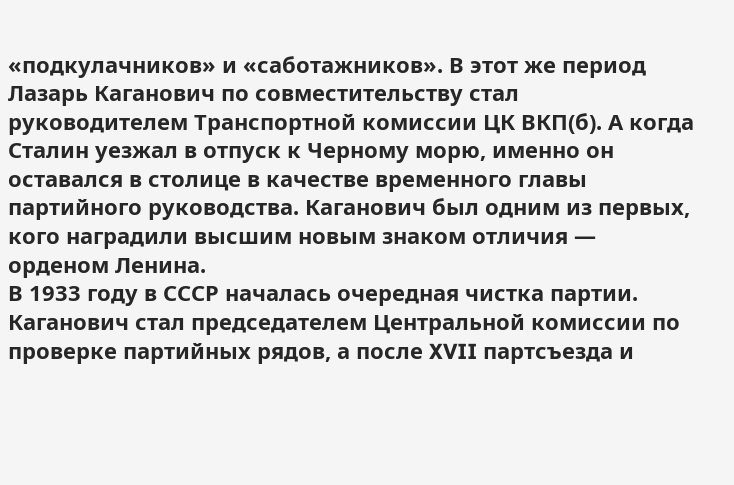«подкулачников» и «саботажников». В этот же период Лазарь Каганович по совместительству стал руководителем Транспортной комиссии ЦК ВКП(б). А когда Сталин уезжал в отпуск к Черному морю, именно он оставался в столице в качестве временного главы партийного руководства. Каганович был одним из первых, кого наградили высшим новым знаком отличия — орденом Ленина.
В 1933 году в СССР началась очередная чистка партии. Каганович стал председателем Центральной комиссии по проверке партийных рядов, а после XVII партсъезда и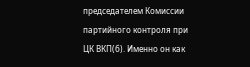председателем Комиссии партийного контроля при ЦК ВКП(б). Именно он как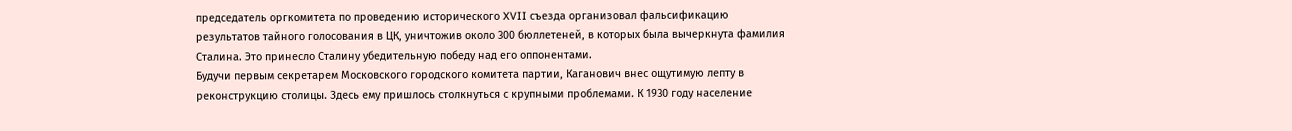председатель оргкомитета по проведению исторического XVII съезда организовал фальсификацию результатов тайного голосования в ЦК, уничтожив около 300 бюллетеней, в которых была вычеркнута фамилия Сталина. Это принесло Сталину убедительную победу над его оппонентами.
Будучи первым секретарем Московского городского комитета партии, Каганович внес ощутимую лепту в реконструкцию столицы. Здесь ему пришлось столкнуться с крупными проблемами. К 1930 году население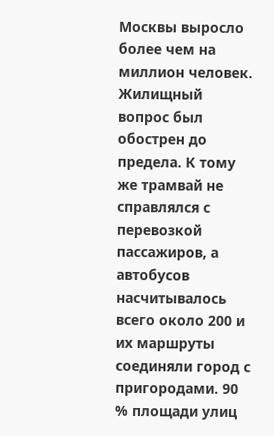Москвы выросло более чем на миллион человек. Жилищный вопрос был обострен до предела. К тому же трамвай не справлялся с перевозкой пассажиров, а автобусов насчитывалось всего около 200 и их маршруты соединяли город с пригородами. 90 % площади улиц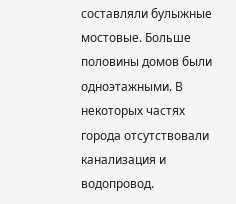составляли булыжные мостовые. Больше половины домов были одноэтажными. В некоторых частях города отсутствовали канализация и водопровод.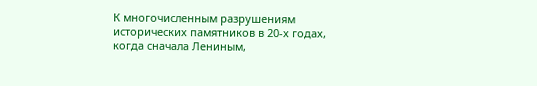К многочисленным разрушениям исторических памятников в 20-х годах, когда сначала Лениным,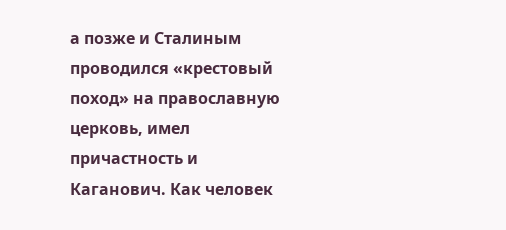а позже и Сталиным проводился «крестовый поход» на православную церковь, имел причастность и Каганович. Как человек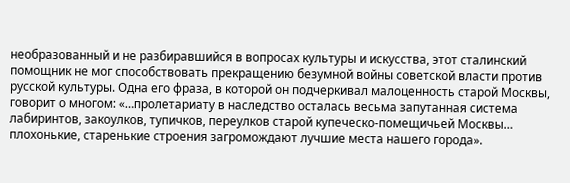необразованный и не разбиравшийся в вопросах культуры и искусства, этот сталинский помощник не мог способствовать прекращению безумной войны советской власти против русской культуры. Одна его фраза, в которой он подчеркивал малоценность старой Москвы, говорит о многом: «…пролетариату в наследство осталась весьма запутанная система лабиринтов, закоулков, тупичков, переулков старой купеческо-помещичьей Москвы… плохонькие, старенькие строения загромождают лучшие места нашего города».